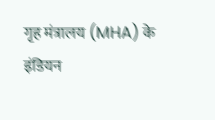गृह मंत्रालय (MHA) के इंडियन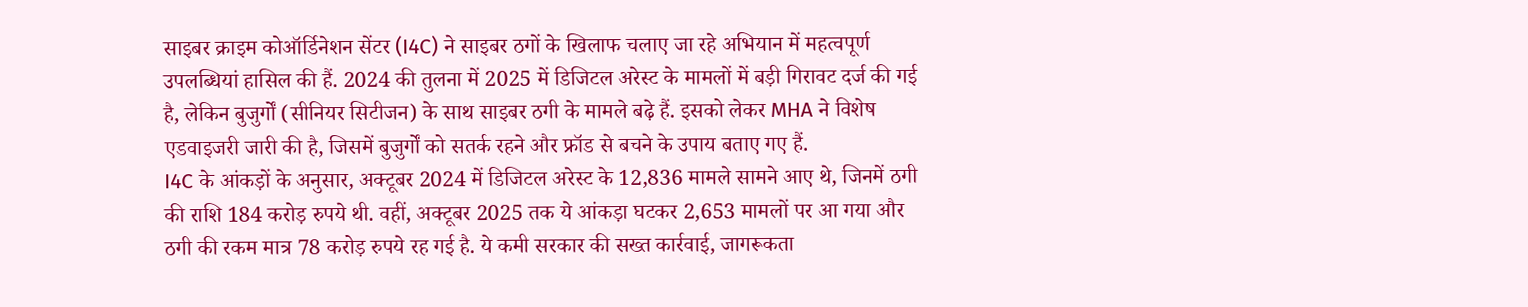साइबर क्राइम कोऑर्डिनेशन सेंटर (I4C) ने साइबर ठगों के खिलाफ चलाए जा रहे अभियान में महत्वपूर्ण उपलब्धियां हासिल की हैं. 2024 की तुलना में 2025 में डिजिटल अरेस्ट के मामलों में बड़ी गिरावट दर्ज की गई है, लेकिन बुजुर्गों (सीनियर सिटीजन) के साथ साइबर ठगी के मामले बढ़े हैं. इसको लेकर MHA ने विशेष एडवाइजरी जारी की है, जिसमें बुजुर्गों को सतर्क रहने और फ्रॉड से बचने के उपाय बताए गए हैं.
I4C के आंकड़ों के अनुसार, अक्टूबर 2024 में डिजिटल अरेस्ट के 12,836 मामले सामने आए थे, जिनमें ठगी की राशि 184 करोड़ रुपये थी. वहीं, अक्टूबर 2025 तक ये आंकड़ा घटकर 2,653 मामलों पर आ गया और ठगी की रकम मात्र 78 करोड़ रुपये रह गई है. ये कमी सरकार की सख्त कार्रवाई, जागरूकता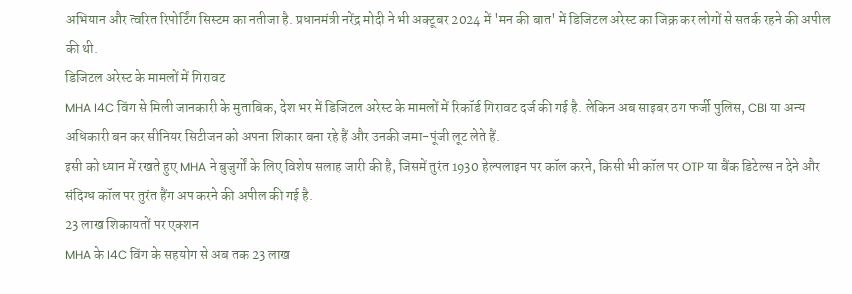अभियान और त्वरित रिपोर्टिंग सिस्टम का नतीजा है. प्रधानमंत्री नरेंद्र मोदी ने भी अक्टूबर 2024 में 'मन की बात' में डिजिटल अरेस्ट का जिक्र कर लोगों से सतर्क रहने की अपील की थी.
डिजिटल अरेस्ट के मामलों में गिरावट
MHA I4C विंग से मिली जानकारी के मुताबिक, देश भर में डिजिटल अरेस्ट के मामलों में रिकॉर्ड गिरावट दर्ज की गई है. लेकिन अब साइबर ठग फर्जी पुलिस, CBI या अन्य अधिकारी बन कर सीनियर सिटीजन को अपना शिकार बना रहे हैं और उनकी जमा-पूंजी लूट लेते हैं.
इसी को ध्यान में रखते हुए MHA ने बुजुर्गों के लिए विशेष सलाह जारी की है, जिसमें तुरंत 1930 हेल्पलाइन पर कॉल करने, किसी भी कॉल पर OTP या बैंक डिटेल्स न देने और संदिग्ध कॉल पर तुरंत हैंग अप करने की अपील की गई है.
23 लाख शिकायतों पर एक्शन
MHA के I4C विंग के सहयोग से अब तक 23 लाख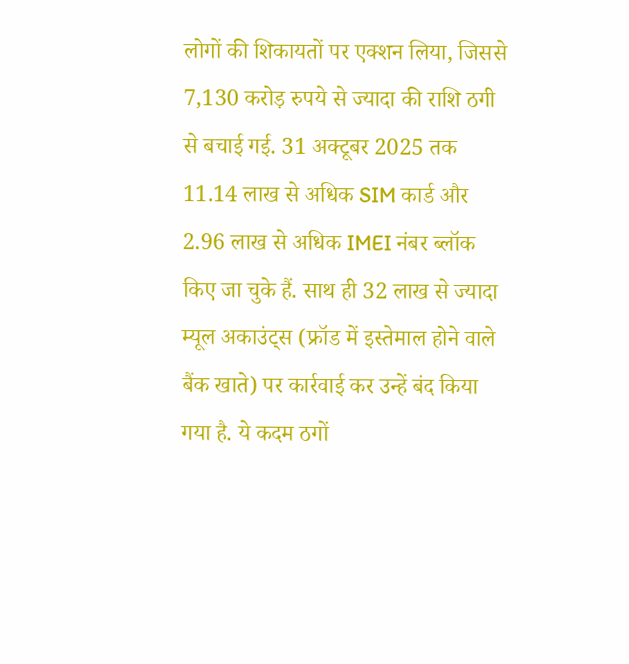लोगों की शिकायतों पर एक्शन लिया, जिससे 7,130 करोड़ रुपये से ज्यादा की राशि ठगी से बचाई गई. 31 अक्टूबर 2025 तक 11.14 लाख से अधिक SIM कार्ड और 2.96 लाख से अधिक IMEI नंबर ब्लॉक किए जा चुके हैं. साथ ही 32 लाख से ज्यादा म्यूल अकाउंट्स (फ्रॉड में इस्तेमाल होने वाले बैंक खाते) पर कार्रवाई कर उन्हें बंद किया गया है. ये कदम ठगों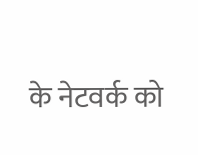के नेटवर्क को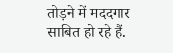तोड़ने में मददगार साबित हो रहे हैं.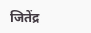जितेंद्र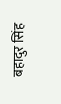बहादुर सिंह